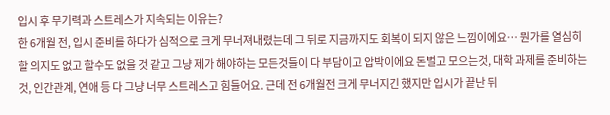입시 후 무기력과 스트레스가 지속되는 이유는?
한 6개월 전, 입시 준비를 하다가 심적으로 크게 무너져내렸는데 그 뒤로 지금까지도 회복이 되지 않은 느낌이에요… 뭔가를 열심히 할 의지도 없고 할수도 없을 것 같고 그냥 제가 해야하는 모든것들이 다 부담이고 압박이에요 돈벌고 모으는것, 대학 과제를 준비하는것, 인간관계, 연애 등 다 그냥 너무 스트레스고 힘들어요. 근데 전 6개월전 크게 무너지긴 했지만 입시가 끝난 뒤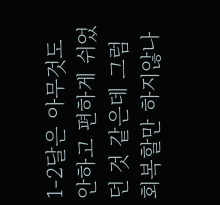1-2달은 아무것도 안하고 편하게 쉬었던 것 같은데 그럼 회복할만 하지않나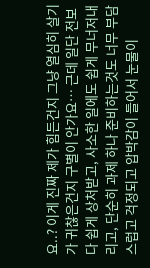요..? 이게 진짜 제가 힘든건지 그냥 열심히 살기가 귀찮은건지 구별이 안가요… 근데 일단 전보다 쉽게 상처받고, 사소한 일에도 쉽게 무너저내리고, 단순히 과제 하나 준비하는것도 너무 부담스럽고 걱정되고 압박감이 들어서 눈물이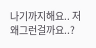나기까지해요.. 저 왜그런걸까요..?